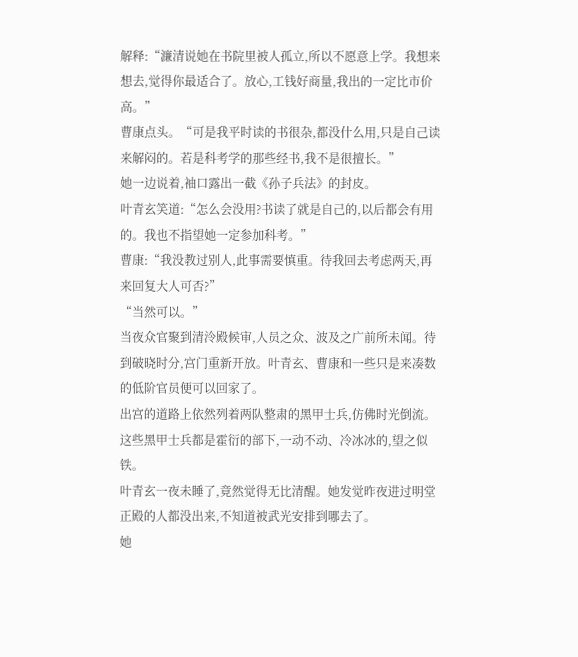解释:“濂清说她在书院里被人孤立,所以不愿意上学。我想来想去,觉得你最适合了。放心,工钱好商量,我出的一定比市价高。”
曹康点头。“可是我平时读的书很杂,都没什么用,只是自己读来解闷的。若是科考学的那些经书,我不是很擅长。”
她一边说着,袖口露出一截《孙子兵法》的封皮。
叶青玄笑道:“怎么会没用?书读了就是自己的,以后都会有用的。我也不指望她一定参加科考。”
曹康:“我没教过别人,此事需要慎重。待我回去考虑两天,再来回复大人可否?”
“当然可以。”
当夜众官聚到清泠殿候审,人员之众、波及之广前所未闻。待到破晓时分,宫门重新开放。叶青玄、曹康和一些只是来凑数的低阶官员便可以回家了。
出宫的道路上依然列着两队整肃的黑甲士兵,仿佛时光倒流。这些黑甲士兵都是霍衍的部下,一动不动、冷冰冰的,望之似铁。
叶青玄一夜未睡了,竟然觉得无比清醒。她发觉昨夜进过明堂正殿的人都没出来,不知道被武光安排到哪去了。
她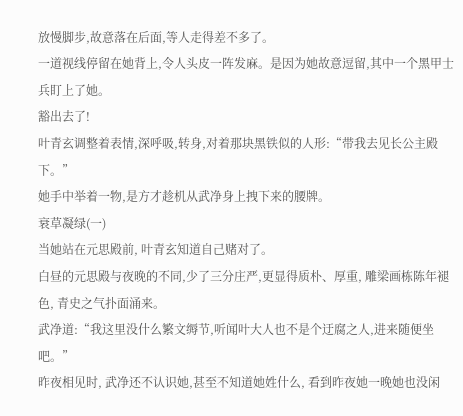放慢脚步,故意落在后面,等人走得差不多了。
一道视线停留在她背上,令人头皮一阵发麻。是因为她故意逗留,其中一个黑甲士兵盯上了她。
豁出去了!
叶青玄调整着表情,深呼吸,转身,对着那块黑铁似的人形:“带我去见长公主殿下。”
她手中举着一物,是方才趁机从武净身上拽下来的腰牌。
衰草凝绿(一)
当她站在元思殿前, 叶青玄知道自己赌对了。
白昼的元思殿与夜晚的不同,少了三分庄严,更显得质朴、厚重, 雕梁画栋陈年褪色, 青史之气扑面涌来。
武净道:“我这里没什么繁文缛节,听闻叶大人也不是个迂腐之人,进来随便坐吧。”
昨夜相见时, 武净还不认识她,甚至不知道她姓什么, 看到昨夜她一晚她也没闲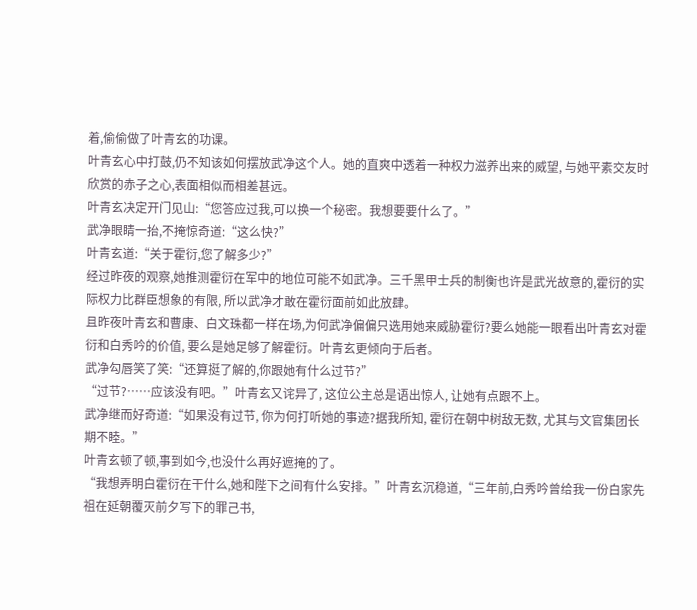着,偷偷做了叶青玄的功课。
叶青玄心中打鼓,仍不知该如何摆放武净这个人。她的直爽中透着一种权力滋养出来的威望, 与她平素交友时欣赏的赤子之心,表面相似而相差甚远。
叶青玄决定开门见山:“您答应过我,可以换一个秘密。我想要要什么了。”
武净眼睛一抬,不掩惊奇道:“这么快?”
叶青玄道:“关于霍衍,您了解多少?”
经过昨夜的观察,她推测霍衍在军中的地位可能不如武净。三千黑甲士兵的制衡也许是武光故意的,霍衍的实际权力比群臣想象的有限, 所以武净才敢在霍衍面前如此放肆。
且昨夜叶青玄和曹康、白文珠都一样在场,为何武净偏偏只选用她来威胁霍衍?要么她能一眼看出叶青玄对霍衍和白秀吟的价值, 要么是她足够了解霍衍。叶青玄更倾向于后者。
武净勾唇笑了笑:“还算挺了解的,你跟她有什么过节?”
“过节?……应该没有吧。”叶青玄又诧异了, 这位公主总是语出惊人, 让她有点跟不上。
武净继而好奇道:“如果没有过节, 你为何打听她的事迹?据我所知, 霍衍在朝中树敌无数, 尤其与文官集团长期不睦。”
叶青玄顿了顿,事到如今,也没什么再好遮掩的了。
“我想弄明白霍衍在干什么,她和陛下之间有什么安排。”叶青玄沉稳道,“三年前,白秀吟曾给我一份白家先祖在延朝覆灭前夕写下的罪己书,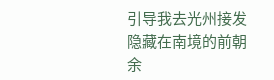引导我去光州接发隐藏在南境的前朝余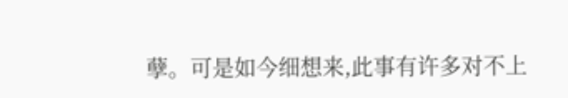孽。可是如今细想来,此事有许多对不上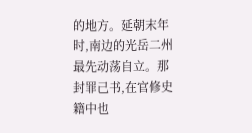的地方。延朝末年时,南边的光岳二州最先动荡自立。那封罪己书,在官修史籍中也